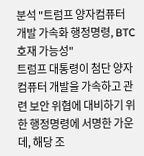분석 "트럼프 양자컴퓨터 개발 가속화 행정명령, BTC 호재 가능성"
트럼프 대통령이 첨단 양자컴퓨터 개발을 가속하고 관련 보안 위협에 대비하기 위한 행정명령에 서명한 가운데, 해당 조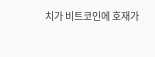치가 비트코인에 호재가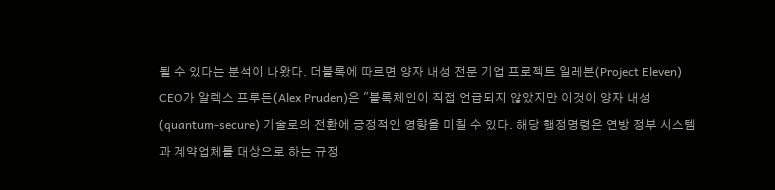될 수 있다는 분석이 나왔다. 더블록에 따르면 양자 내성 전문 기업 프로젝트 일레븐(Project Eleven) CEO가 알렉스 프루든(Alex Pruden)은 "블록체인이 직접 언급되지 않았지만 이것이 양자 내성(quantum-secure) 기술로의 전환에 긍정적인 영향을 미칠 수 있다. 해당 행정명령은 연방 정부 시스템과 계약업체를 대상으로 하는 규정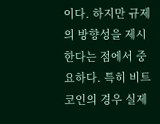이다. 하지만 규제의 방향성을 제시한다는 점에서 중요하다. 특히 비트코인의 경우 실제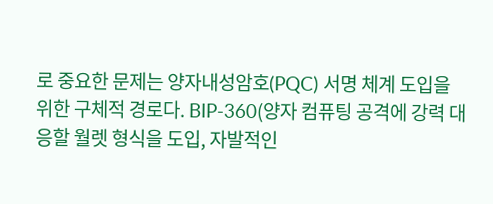로 중요한 문제는 양자내성암호(PQC) 서명 체계 도입을 위한 구체적 경로다. BIP-360(양자 컴퓨팅 공격에 강력 대응할 월렛 형식을 도입, 자발적인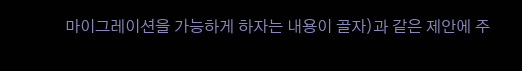마이그레이션을 가능하게 하자는 내용이 골자)과 같은 제안에 주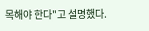목해야 한다"고 설명했다.